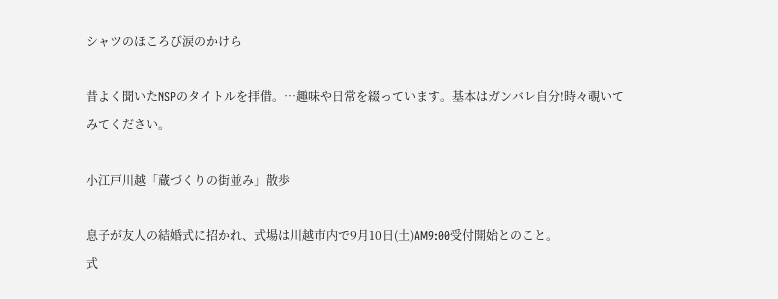シャツのほころび涙のかけら

昔よく聞いたNSPのタイトルを拝借。…趣味や日常を綴っています。基本はガンバレ自分!時々覗いてみてください。

小江戸川越「蔵づくりの街並み」散歩

息子が友人の結婚式に招かれ、式場は川越市内で9月10日(土)AM9:00受付開始とのこと。
式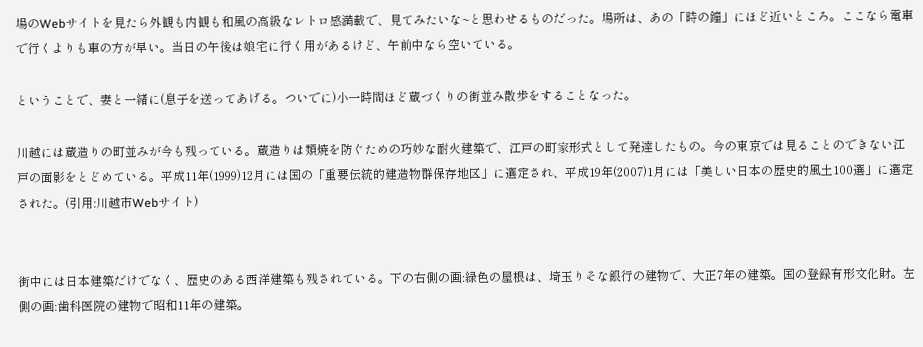場のWebサイトを見たら外観も内観も和風の高級なレトロ感満載で、見てみたいな~と思わせるものだった。場所は、あの「時の鐘」にほど近いところ。ここなら電車で行くよりも車の方が早い。当日の午後は娘宅に行く用があるけど、午前中なら空いている。

ということで、妻と一緒に(息子を送ってあげる。ついでに)小一時間ほど蔵づくりの街並み散歩をすることなった。

川越には蔵造りの町並みが今も残っている。蔵造りは類焼を防ぐための巧妙な耐火建築で、江戸の町家形式として発達したもの。今の東京では見ることのできない江戸の面影をとどめている。平成11年(1999)12月には国の「重要伝統的建造物群保存地区」に選定され、平成19年(2007)1月には「美しい日本の歴史的風土100選」に選定された。(引用:川越市Webサイト)


街中には日本建築だけでなく、歴史のある西洋建築も残されている。下の右側の画:緑色の屋根は、埼玉りそな銀行の建物で、大正7年の建築。国の登録有形文化財。左側の画:歯科医院の建物で昭和11年の建築。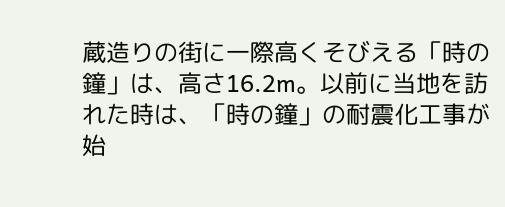蔵造りの街に一際高くそびえる「時の鐘」は、高さ16.2m。以前に当地を訪れた時は、「時の鐘」の耐震化工事が始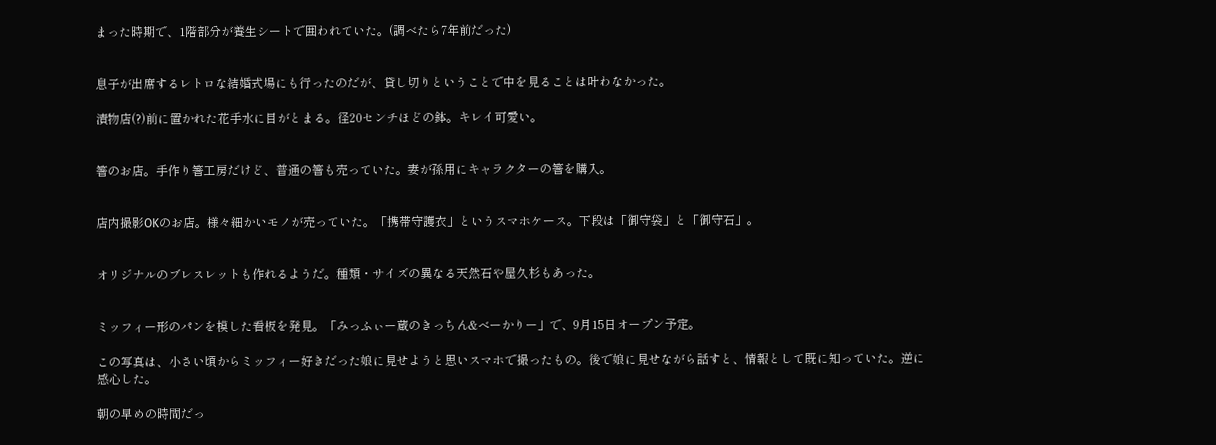まった時期で、1階部分が養生シートで囲われていた。(調べたら7年前だった)


息子が出席するレトロな結婚式場にも行ったのだが、貸し切りということで中を見ることは叶わなかった。

漬物店(?)前に置かれた花手水に目がとまる。径20センチほどの鉢。キレイ可愛い。


箸のお店。手作り箸工房だけど、普通の箸も売っていた。妻が孫用にキャラクターの箸を購入。


店内撮影OKのお店。様々細かいモノが売っていた。「携帯守護衣」というスマホケース。下段は「御守袋」と「御守石」。


オリジナルのブレスレットも作れるようだ。種類・サイズの異なる天然石や屋久杉もあった。


ミッフィー形のパンを模した看板を発見。「みっふぃー蔵のきっちん&べーかりー」で、9月15日オープン予定。

この写真は、小さい頃からミッフィー好きだった娘に見せようと思いスマホで撮ったもの。後で娘に見せながら話すと、情報として既に知っていた。逆に感心した。

朝の早めの時間だっ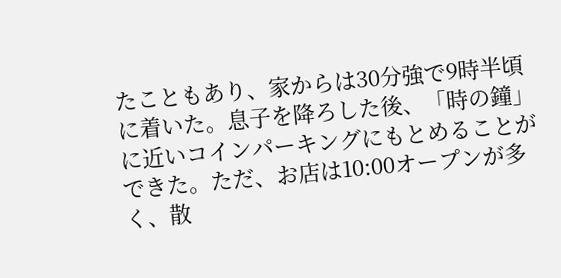たこともあり、家からは30分強で9時半頃に着いた。息子を降ろした後、「時の鐘」に近いコインパーキングにもとめることができた。ただ、お店は10:00オープンが多く、散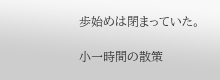歩始めは閉まっていた。

小一時間の散策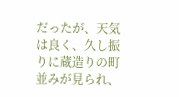だったが、天気は良く、久し振りに蔵造りの町並みが見られ、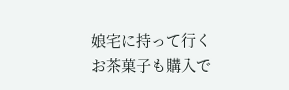娘宅に持って行くお茶菓子も購入で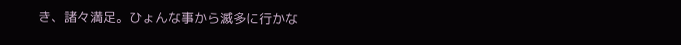き、諸々満足。ひょんな事から滅多に行かな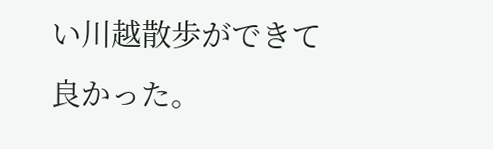い川越散歩ができて良かった。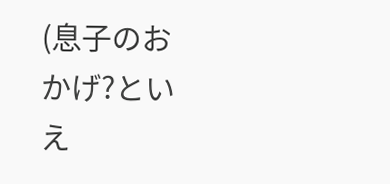(息子のおかげ?といえ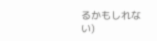るかもしれない)